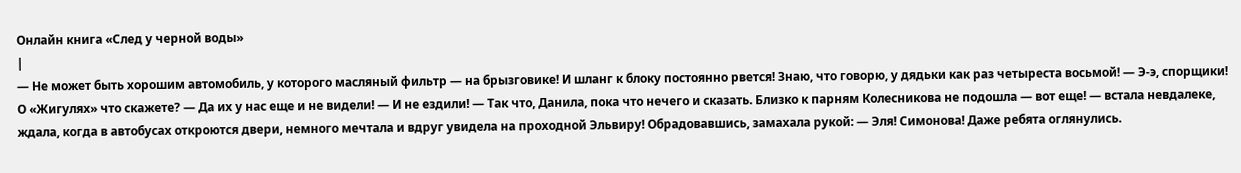Онлайн книга «След у черной воды»
|
— Не может быть хорошим автомобиль, у которого масляный фильтр — на брызговике! И шланг к блоку постоянно рвется! Знаю, что говорю, у дядьки как раз четыреста восьмой! — Э-э, спорщики! О «Жигулях» что скажете? — Да их у нас еще и не видели! — И не ездили! — Так что, Данила, пока что нечего и сказать. Близко к парням Колесникова не подошла — вот еще! — встала невдалеке, ждала, когда в автобусах откроются двери, немного мечтала и вдруг увидела на проходной Эльвиру! Обрадовавшись, замахала рукой: — Эля! Симонова! Даже ребята оглянулись.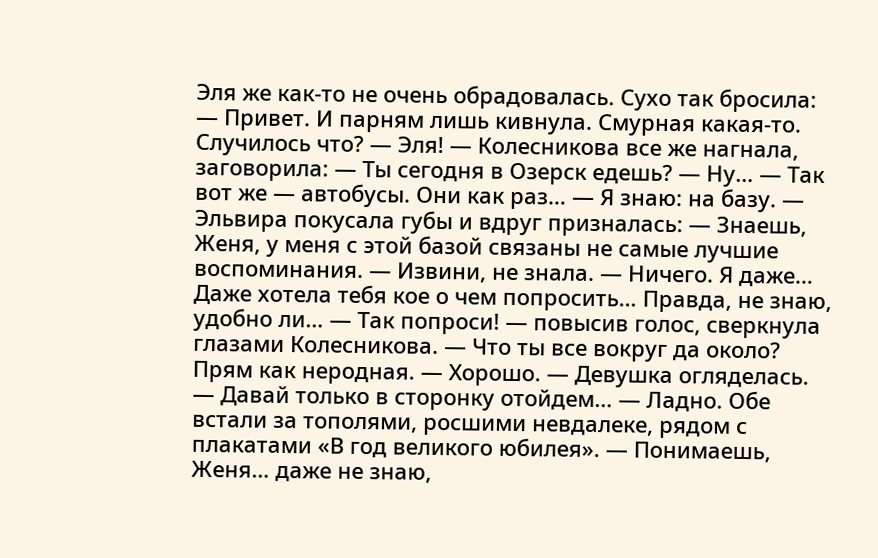Эля же как-то не очень обрадовалась. Сухо так бросила: — Привет. И парням лишь кивнула. Смурная какая-то. Случилось что? — Эля! — Колесникова все же нагнала, заговорила: — Ты сегодня в Озерск едешь? — Ну… — Так вот же — автобусы. Они как раз… — Я знаю: на базу. — Эльвира покусала губы и вдруг призналась: — Знаешь, Женя, у меня с этой базой связаны не самые лучшие воспоминания. — Извини, не знала. — Ничего. Я даже… Даже хотела тебя кое о чем попросить… Правда, не знаю, удобно ли… — Так попроси! — повысив голос, сверкнула глазами Колесникова. — Что ты все вокруг да около? Прям как неродная. — Хорошо. — Девушка огляделась. — Давай только в сторонку отойдем… — Ладно. Обе встали за тополями, росшими невдалеке, рядом с плакатами «В год великого юбилея». — Понимаешь, Женя… даже не знаю,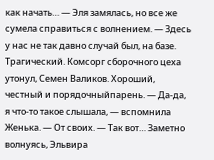как начать… — Эля замялась, но все же сумела справиться с волнением. — Здесь у нас не так давно случай был, на базе. Трагический. Комсорг сборочного цеха утонул, Семен Валиков. Хороший, честный и порядочныйпарень. — Да-да, я что-то такое слышала, — вспомнила Женька. — От своих. — Так вот… Заметно волнуясь, Эльвира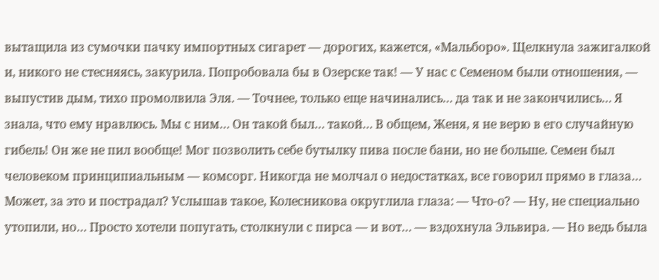вытащила из сумочки пачку импортных сигарет — дорогих, кажется, «Мальборо». Щелкнула зажигалкой и, никого не стесняясь, закурила. Попробовала бы в Озерске так! — У нас с Семеном были отношения, — выпустив дым, тихо промолвила Эля. — Точнее, только еще начинались… да так и не закончились… Я знала, что ему нравлюсь. Мы с ним… Он такой был… такой… В общем, Женя, я не верю в его случайную гибель! Он же не пил вообще! Мог позволить себе бутылку пива после бани, но не больше. Семен был человеком принципиальным — комсорг. Никогда не молчал о недостатках, все говорил прямо в глаза… Может, за это и пострадал? Услышав такое, Колесникова округлила глаза: — Что-о? — Ну, не специально утопили, но… Просто хотели попугать, столкнули с пирса — и вот… — вздохнула Эльвира. — Но ведь была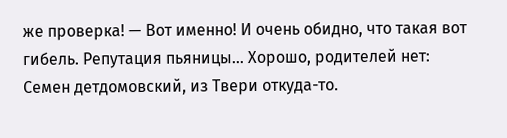же проверка! — Вот именно! И очень обидно, что такая вот гибель. Репутация пьяницы… Хорошо, родителей нет: Семен детдомовский, из Твери откуда-то.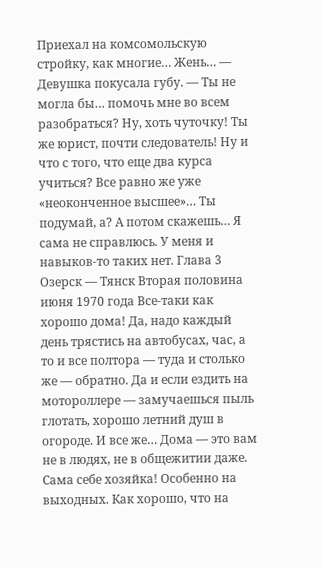Приехал на комсомольскую стройку, как многие… Жень… — Девушка покусала губу. — Ты не могла бы… помочь мне во всем разобраться? Ну, хоть чуточку! Ты же юрист, почти следователь! Ну и что с того, что еще два курса учиться? Все равно же уже «неоконченное высшее»… Ты подумай, а? А потом скажешь… Я сама не справлюсь. У меня и навыков-то таких нет. Глава 3 Озерск — Тянск Вторая половина июня 1970 года Все-таки как хорошо дома! Да, надо каждый день трястись на автобусах, час, а то и все полтора — туда и столько же — обратно. Да и если ездить на мотороллере — замучаешься пыль глотать, хорошо летний душ в огороде. И все же… Дома — это вам не в людях, не в общежитии даже. Сама себе хозяйка! Особенно на выходных. Как хорошо, что на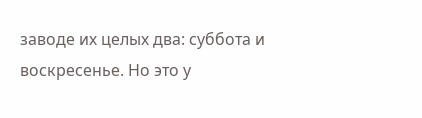заводе их целых два: суббота и воскресенье. Но это у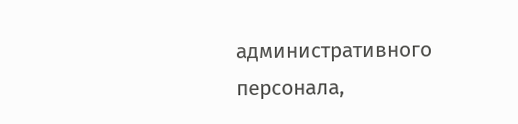административного персонала,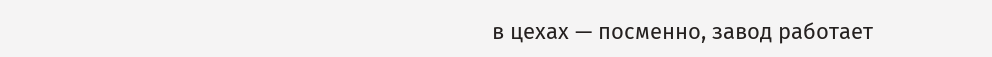в цехах — посменно, завод работает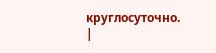круглосуточно. |